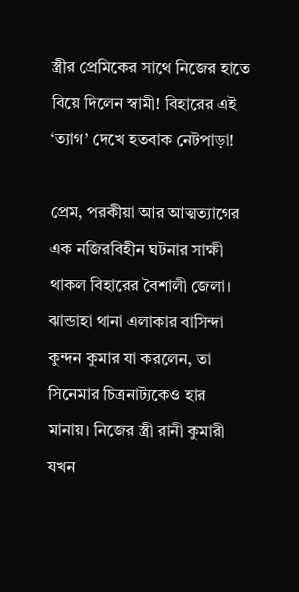স্ত্রীর প্রেমিকের সাথে নিজের হাতে বিয়ে দিলেন স্বামী! বিহারের এই ‘ত্যাগ’ দেখে হতবাক নেটপাড়া!

প্রেম, পরকীয়া আর আত্মত্যাগের এক নজিরবিহীন ঘটনার সাক্ষী থাকল বিহারের বৈশালী জেলা। ঝান্ডাহা থানা এলাকার বাসিন্দা কুন্দন কুমার যা করলেন, তা সিনেমার চিত্রনাট্যকেও হার মানায়। নিজের স্ত্রী রানী কুমারী যখন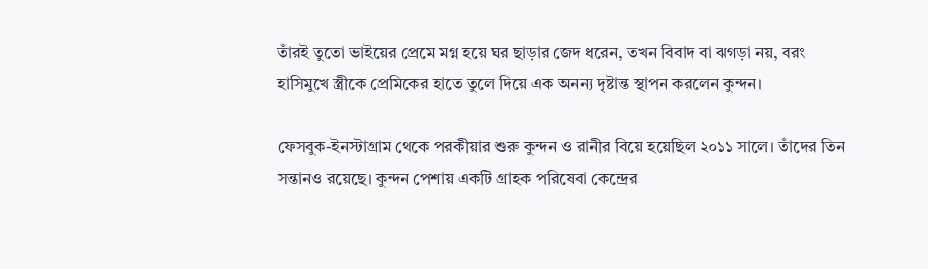তাঁরই তুতো ভাইয়ের প্রেমে মগ্ন হয়ে ঘর ছাড়ার জেদ ধরেন, তখন বিবাদ বা ঝগড়া নয়, বরং হাসিমুখে স্ত্রীকে প্রেমিকের হাতে তুলে দিয়ে এক অনন্য দৃষ্টান্ত স্থাপন করলেন কুন্দন।

ফেসবুক-ইনস্টাগ্রাম থেকে পরকীয়ার শুরু কুন্দন ও রানীর বিয়ে হয়েছিল ২০১১ সালে। তাঁদের তিন সন্তানও রয়েছে। কুন্দন পেশায় একটি গ্রাহক পরিষেবা কেন্দ্রের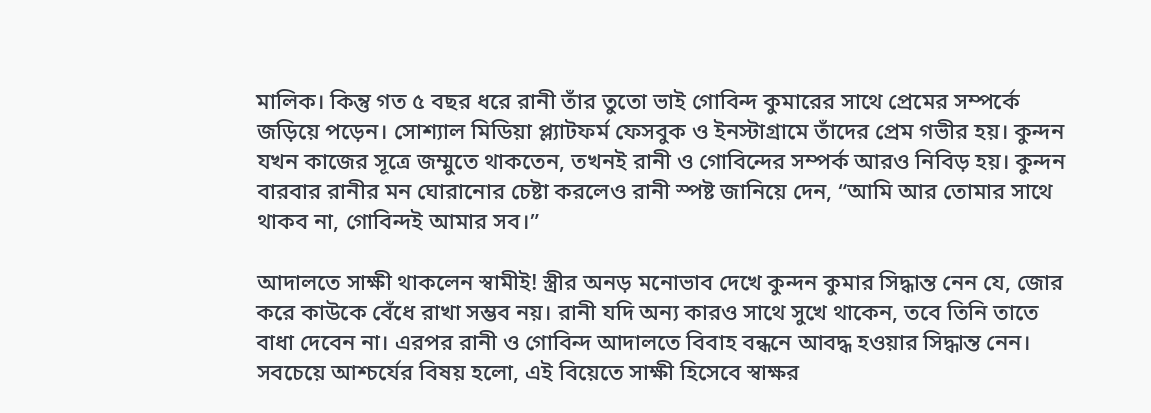মালিক। কিন্তু গত ৫ বছর ধরে রানী তাঁর তুতো ভাই গোবিন্দ কুমারের সাথে প্রেমের সম্পর্কে জড়িয়ে পড়েন। সোশ্যাল মিডিয়া প্ল্যাটফর্ম ফেসবুক ও ইনস্টাগ্রামে তাঁদের প্রেম গভীর হয়। কুন্দন যখন কাজের সূত্রে জম্মুতে থাকতেন, তখনই রানী ও গোবিন্দের সম্পর্ক আরও নিবিড় হয়। কুন্দন বারবার রানীর মন ঘোরানোর চেষ্টা করলেও রানী স্পষ্ট জানিয়ে দেন, “আমি আর তোমার সাথে থাকব না, গোবিন্দই আমার সব।”

আদালতে সাক্ষী থাকলেন স্বামীই! স্ত্রীর অনড় মনোভাব দেখে কুন্দন কুমার সিদ্ধান্ত নেন যে, জোর করে কাউকে বেঁধে রাখা সম্ভব নয়। রানী যদি অন্য কারও সাথে সুখে থাকেন, তবে তিনি তাতে বাধা দেবেন না। এরপর রানী ও গোবিন্দ আদালতে বিবাহ বন্ধনে আবদ্ধ হওয়ার সিদ্ধান্ত নেন। সবচেয়ে আশ্চর্যের বিষয় হলো, এই বিয়েতে সাক্ষী হিসেবে স্বাক্ষর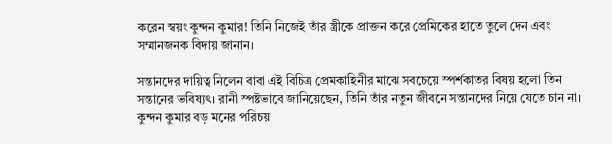করেন স্বয়ং কুন্দন কুমার! তিনি নিজেই তাঁর স্ত্রীকে প্রাক্তন করে প্রেমিকের হাতে তুলে দেন এবং সম্মানজনক বিদায় জানান।

সন্তানদের দায়িত্ব নিলেন বাবা এই বিচিত্র প্রেমকাহিনীর মাঝে সবচেয়ে স্পর্শকাতর বিষয় হলো তিন সন্তানের ভবিষ্যৎ। রানী স্পষ্টভাবে জানিয়েছেন, তিনি তাঁর নতুন জীবনে সন্তানদের নিয়ে যেতে চান না। কুন্দন কুমার বড় মনের পরিচয়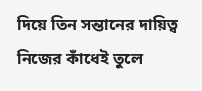দিয়ে তিন সন্তানের দায়িত্ব নিজের কাঁধেই তুলে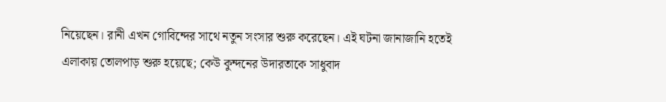নিয়েছেন। রানী এখন গোবিন্দের সাথে নতুন সংসার শুরু করেছেন। এই ঘটনা জানাজানি হতেই এলাকায় তোলপাড় শুরু হয়েছে; কেউ কুন্দনের উদারতাকে সাধুবাদ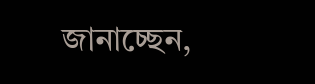জানাচ্ছেন,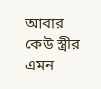আবার কেউ স্ত্রীর এমন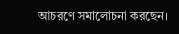আচরণে সমালোচনা করছেন।